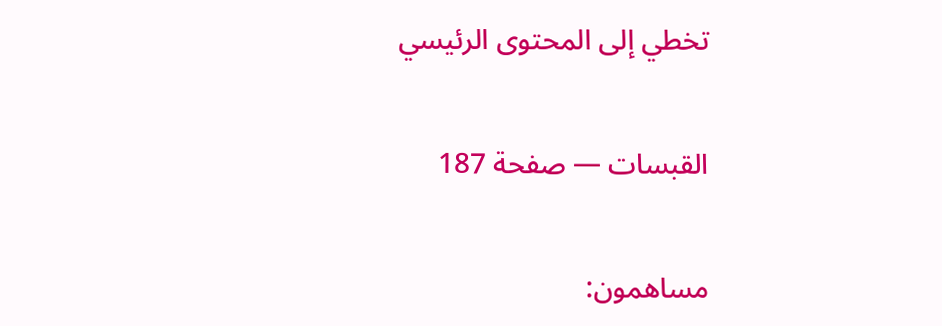تخطي إلى المحتوى الرئيسي

القبسات — صفحة 187

مساهمون: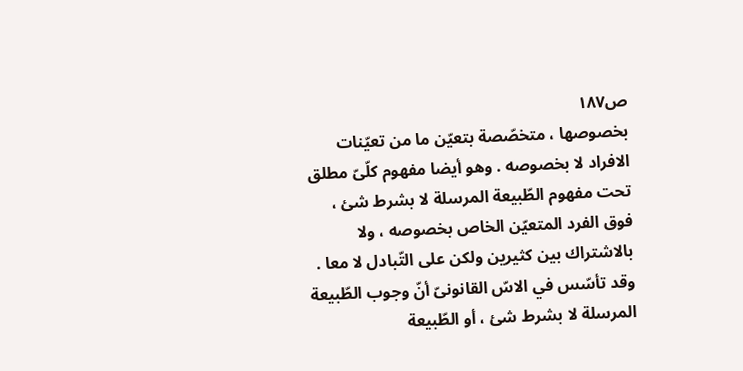ص١٨٧
بخصوصها ، متخصّصة بتعيّن ما من تعيّنات الافراد لا بخصوصه . وهو أيضا مفهوم كلّىّ مطلق تحت مفهوم الطّبيعة المرسلة لا بشرط شئ ، فوق الفرد المتعيّن الخاص بخصوصه ، ولا بالاشتراك بين كثيرين ولكن على التّبادل لا معا . وقد تأسّس في الاسّ القانونىّ أنّ وجوب الطّبيعة المرسلة لا بشرط شئ ، أو الطّبيعة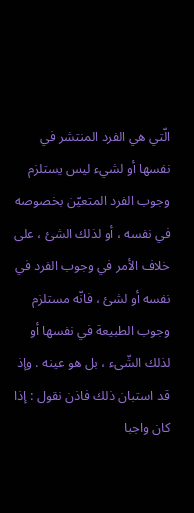الّتي هي الفرد المنتشر في نفسها أو لشيء ليس يستلزم وجوب الفرد المتعيّن بخصوصه في نفسه ، أو لذلك الشئ ، على خلاف الأمر في وجوب الفرد في نفسه أو لشئ ، فانّه مستلزم وجوب الطبيعة في نفسها أو لذلك الشّىء ، بل هو عينه . وإذ قد استبان ذلك فاذن نقول : إذا كان واجبا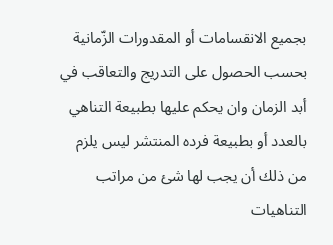بجميع الانقسامات أو المقدورات الزّمانية بحسب الحصول على التدريج والتعاقب في أبد الزمان وان يحكم عليها بطبيعة التناهي بالعدد أو بطبيعة فرده المنتشر ليس يلزم من ذلك أن يجب لها شئ من مراتب التناهيات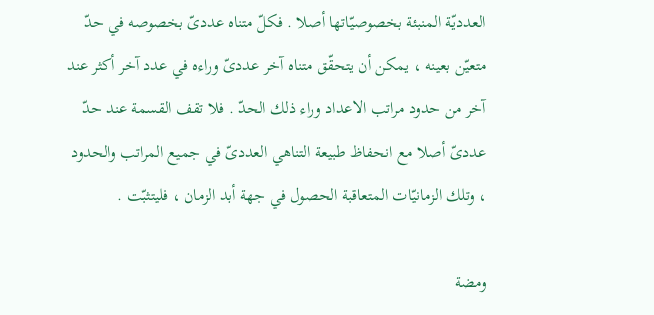العدديّة المنبئة بخصوصيّاتها أصلا . فكلّ متناه عددىّ بخصوصه في حدّ متعيّن بعينه ، يمكن أن يتحقّق متناه آخر عددىّ وراءه في عدد آخر أكثر عند آخر من حدود مراتب الاعداد وراء ذلك الحدّ . فلا تقف القسمة عند حدّ عددىّ أصلا مع انحفاظ طبيعة التناهي العددىّ في جميع المراتب والحدود ، وتلك الزمانيّات المتعاقبة الحصول في جهة أبد الزمان ، فليتثبّت .

ومضة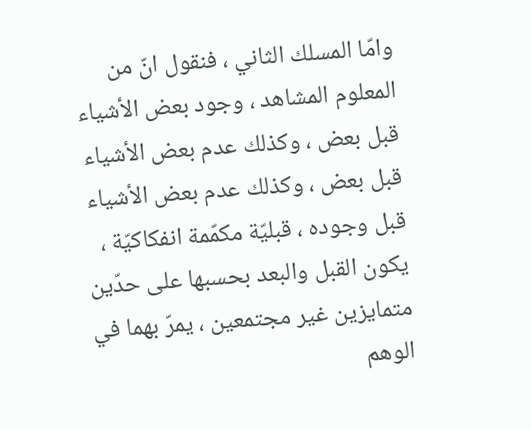وامّا المسلك الثاني ، فنقول انّ من المعلوم المشاهد ، وجود بعض الأشياء قبل بعض ، وكذلك عدم بعض الأشياء قبل بعض ، وكذلك عدم بعض الأشياء قبل وجوده ، قبليّة مكمّمة انفكاكيّة ، يكون القبل والبعد بحسبها على حدّين متمايزين غير مجتمعين ، يمرّ بهما في الوهم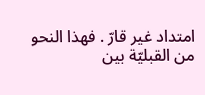امتداد غير قارّ . فهذا النحو من القبليّة بين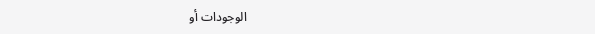الوجودات أو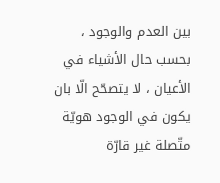بين العدم والوجود ، بحسب حال الأشياء في الأعيان ، لا يتصحّح الّا بان يكون في الوجود هويّة متّصلة غير قارّة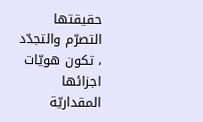حقيقتها التصرّم والتجدّد ، تكون هويّات اجزائها المقداريّة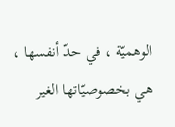الوهميّة ، في حدّ أنفسها ، هي بخصوصيّاتها الغير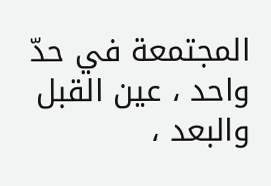المجتمعة في حدّ واحد ، عين القبل والبعد ،